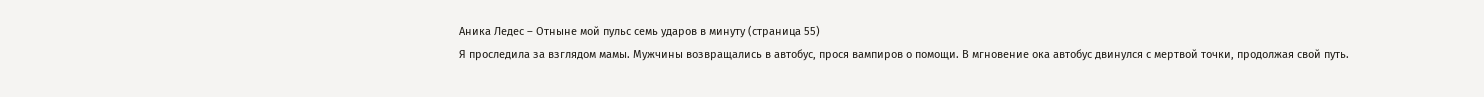Аника Ледес – Отныне мой пульс семь ударов в минуту (страница 55)
Я проследила за взглядом мамы. Мужчины возвращались в автобус, прося вампиров о помощи. В мгновение ока автобус двинулся с мертвой точки, продолжая свой путь.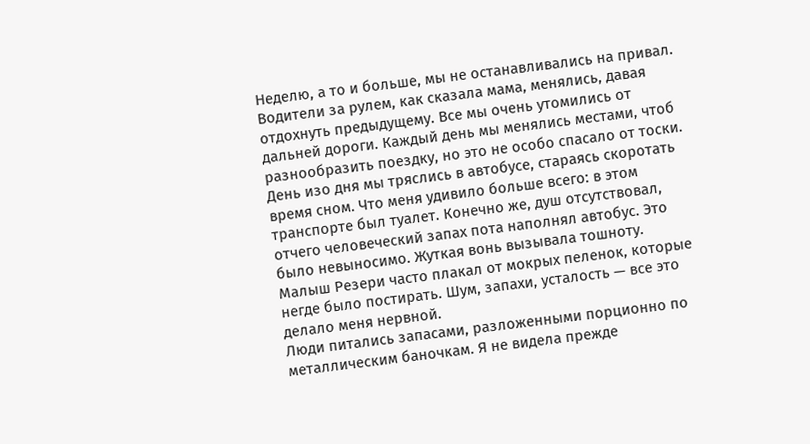Неделю, а то и больше, мы не останавливались на привал. Водители за рулем, как сказала мама, менялись, давая отдохнуть предыдущему. Все мы очень утомились от дальней дороги. Каждый день мы менялись местами, чтоб разнообразить поездку, но это не особо спасало от тоски. День изо дня мы тряслись в автобусе, стараясь скоротать время сном. Что меня удивило больше всего: в этом транспорте был туалет. Конечно же, душ отсутствовал, отчего человеческий запах пота наполнял автобус. Это было невыносимо. Жуткая вонь вызывала тошноту. Малыш Резери часто плакал от мокрых пеленок, которые негде было постирать. Шум, запахи, усталость — все это делало меня нервной.
Люди питались запасами, разложенными порционно по металлическим баночкам. Я не видела прежде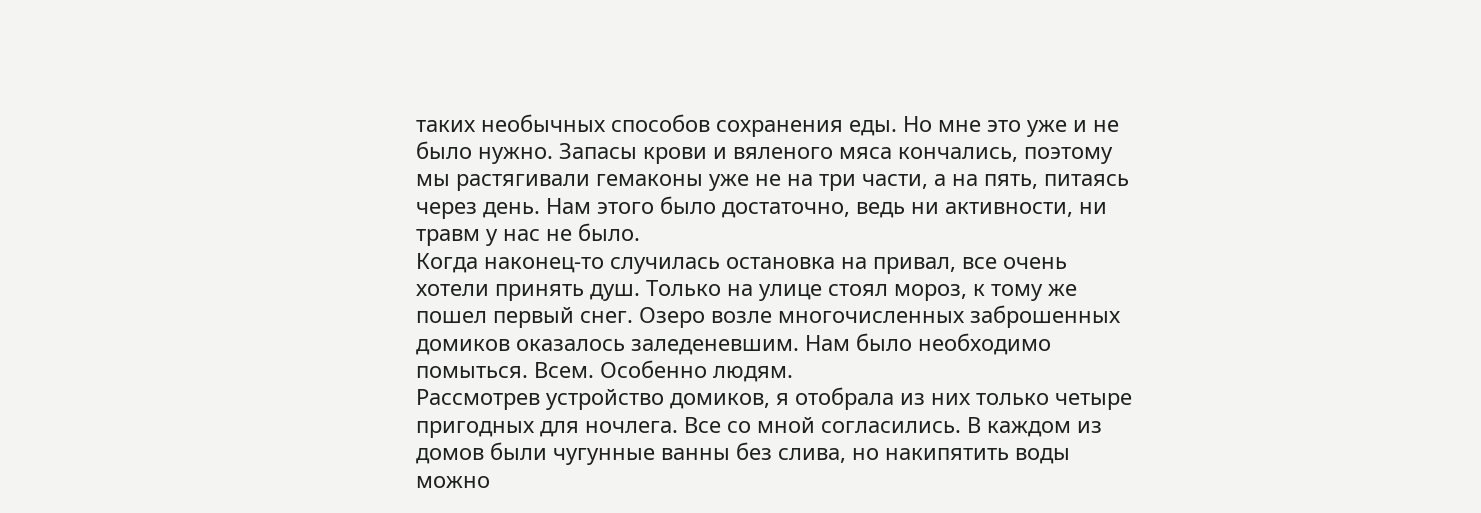таких необычных способов сохранения еды. Но мне это уже и не было нужно. Запасы крови и вяленого мяса кончались, поэтому мы растягивали гемаконы уже не на три части, а на пять, питаясь через день. Нам этого было достаточно, ведь ни активности, ни травм у нас не было.
Когда наконец-то случилась остановка на привал, все очень хотели принять душ. Только на улице стоял мороз, к тому же пошел первый снег. Озеро возле многочисленных заброшенных домиков оказалось заледеневшим. Нам было необходимо помыться. Всем. Особенно людям.
Рассмотрев устройство домиков, я отобрала из них только четыре пригодных для ночлега. Все со мной согласились. В каждом из домов были чугунные ванны без слива, но накипятить воды можно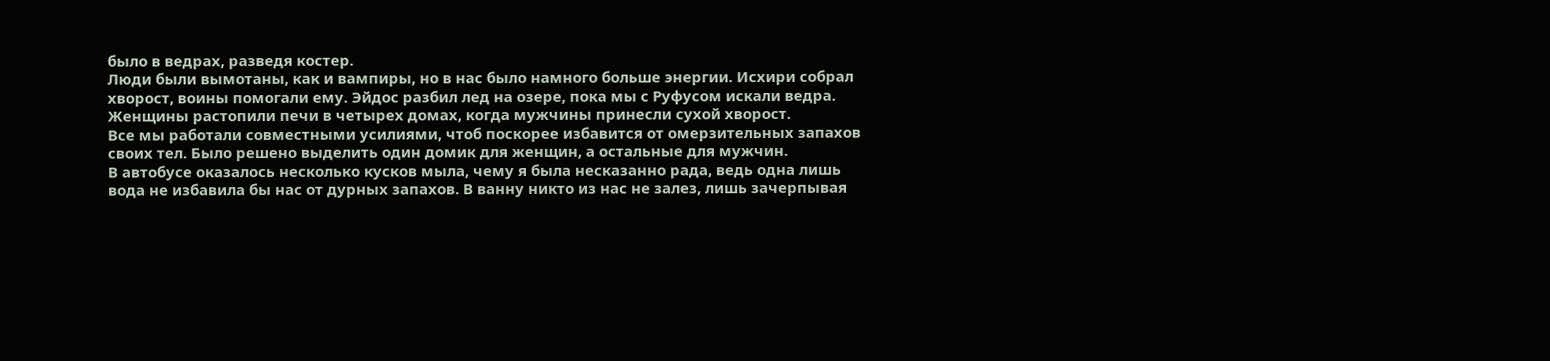было в ведрах, разведя костер.
Люди были вымотаны, как и вампиры, но в нас было намного больше энергии. Исхири собрал хворост, воины помогали ему. Эйдос разбил лед на озере, пока мы с Руфусом искали ведра. Женщины растопили печи в четырех домах, когда мужчины принесли сухой хворост.
Все мы работали совместными усилиями, чтоб поскорее избавится от омерзительных запахов своих тел. Было решено выделить один домик для женщин, а остальные для мужчин.
В автобусе оказалось несколько кусков мыла, чему я была несказанно рада, ведь одна лишь вода не избавила бы нас от дурных запахов. В ванну никто из нас не залез, лишь зачерпывая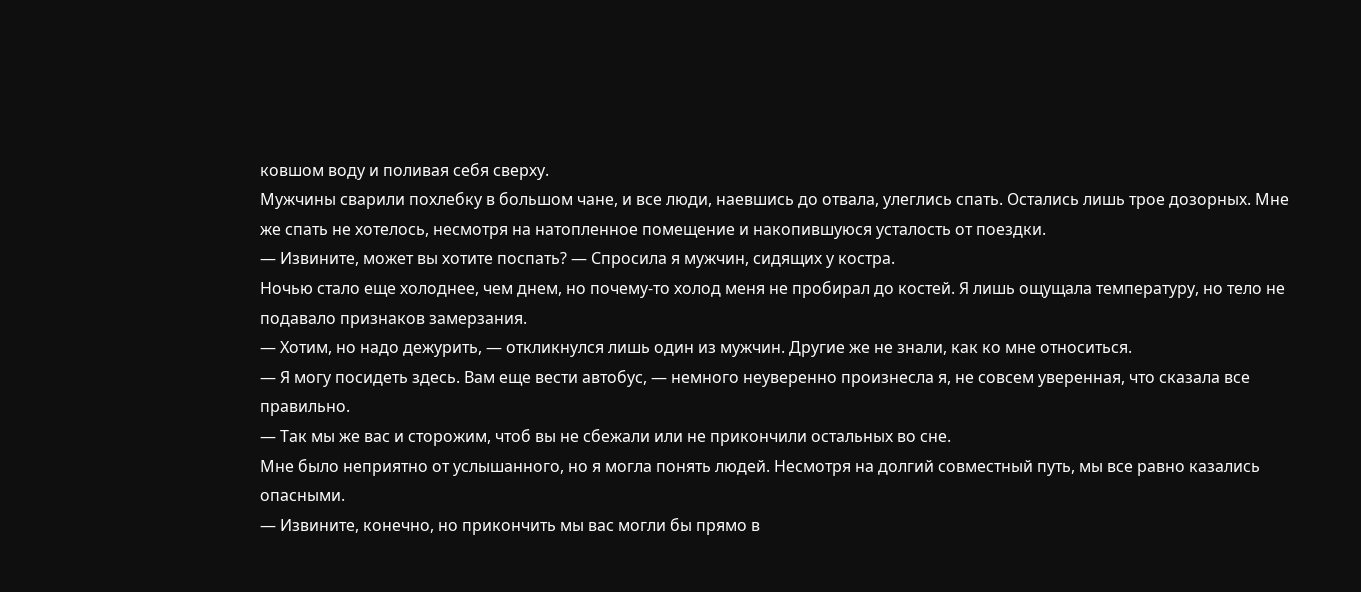ковшом воду и поливая себя сверху.
Мужчины сварили похлебку в большом чане, и все люди, наевшись до отвала, улеглись спать. Остались лишь трое дозорных. Мне же спать не хотелось, несмотря на натопленное помещение и накопившуюся усталость от поездки.
— Извините, может вы хотите поспать? — Спросила я мужчин, сидящих у костра.
Ночью стало еще холоднее, чем днем, но почему-то холод меня не пробирал до костей. Я лишь ощущала температуру, но тело не подавало признаков замерзания.
— Хотим, но надо дежурить, — откликнулся лишь один из мужчин. Другие же не знали, как ко мне относиться.
— Я могу посидеть здесь. Вам еще вести автобус, — немного неуверенно произнесла я, не совсем уверенная, что сказала все правильно.
— Так мы же вас и сторожим, чтоб вы не сбежали или не прикончили остальных во сне.
Мне было неприятно от услышанного, но я могла понять людей. Несмотря на долгий совместный путь, мы все равно казались опасными.
— Извините, конечно, но прикончить мы вас могли бы прямо в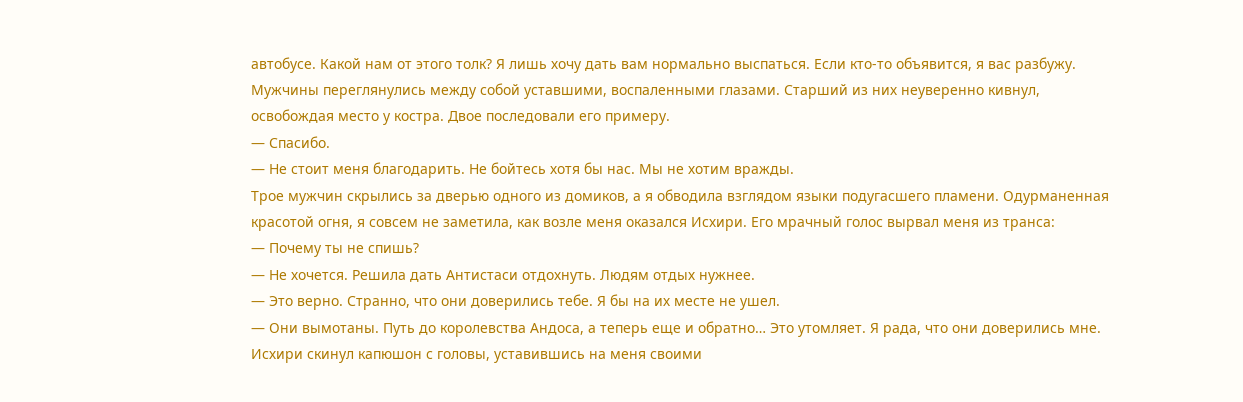автобусе. Какой нам от этого толк? Я лишь хочу дать вам нормально выспаться. Если кто-то объявится, я вас разбужу.
Мужчины переглянулись между собой уставшими, воспаленными глазами. Старший из них неуверенно кивнул, освобождая место у костра. Двое последовали его примеру.
— Спасибо.
— Не стоит меня благодарить. Не бойтесь хотя бы нас. Мы не хотим вражды.
Трое мужчин скрылись за дверью одного из домиков, а я обводила взглядом языки подугасшего пламени. Одурманенная красотой огня, я совсем не заметила, как возле меня оказался Исхири. Его мрачный голос вырвал меня из транса:
— Почему ты не спишь?
— Не хочется. Решила дать Антистаси отдохнуть. Людям отдых нужнее.
— Это верно. Странно, что они доверились тебе. Я бы на их месте не ушел.
— Они вымотаны. Путь до королевства Андоса, а теперь еще и обратно… Это утомляет. Я рада, что они доверились мне.
Исхири скинул капюшон с головы, уставившись на меня своими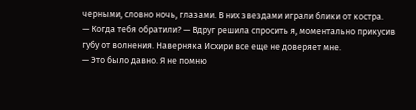черными, словно ночь, глазами. В них звездами играли блики от костра.
— Когда тебя обратили? — Вдруг решила спросить я, моментально прикусив губу от волнения. Наверняка Исхири все еще не доверяет мне.
— Это было давно. Я не помню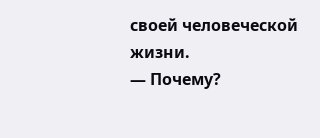своей человеческой жизни.
— Почему?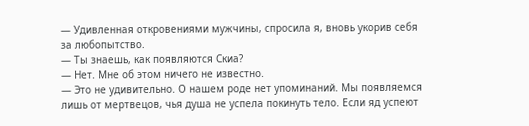— Удивленная откровениями мужчины, спросила я, вновь укорив себя за любопытство.
— Ты знаешь, как появляются Скиа?
— Нет. Мне об этом ничего не известно.
— Это не удивительно. О нашем роде нет упоминаний. Мы появляемся лишь от мертвецов, чья душа не успела покинуть тело. Если яд успеют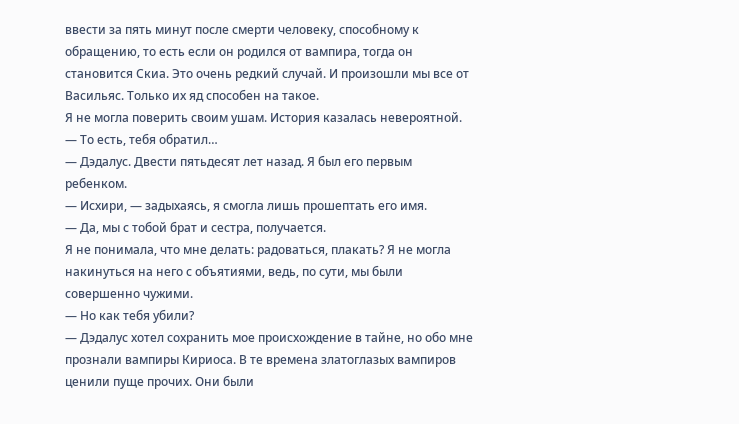ввести за пять минут после смерти человеку, способному к обращению, то есть если он родился от вампира, тогда он становится Скиа. Это очень редкий случай. И произошли мы все от Васильяс. Только их яд способен на такое.
Я не могла поверить своим ушам. История казалась невероятной.
— То есть, тебя обратил…
— Дэдалус. Двести пятьдесят лет назад. Я был его первым ребенком.
— Исхири, — задыхаясь, я смогла лишь прошептать его имя.
— Да, мы с тобой брат и сестра, получается.
Я не понимала, что мне делать: радоваться, плакать? Я не могла накинуться на него с объятиями, ведь, по сути, мы были совершенно чужими.
— Но как тебя убили?
— Дэдалус хотел сохранить мое происхождение в тайне, но обо мне прознали вампиры Кириоса. В те времена златоглазых вампиров ценили пуще прочих. Они были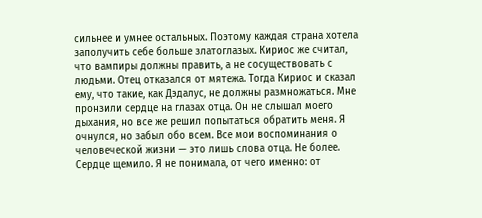сильнее и умнее остальных. Поэтому каждая страна хотела заполучить себе больше златоглазых. Кириос же считал, что вампиры должны править, а не сосуществовать с людьми. Отец отказался от мятежа. Тогда Кириос и сказал ему, что такие, как Дэдалус, не должны размножаться. Мне пронзили сердце на глазах отца. Он не слышал моего дыхания, но все же решил попытаться обратить меня. Я очнулся, но забыл обо всем. Все мои воспоминания о человеческой жизни — это лишь слова отца. Не более.
Сердце щемило. Я не понимала, от чего именно: от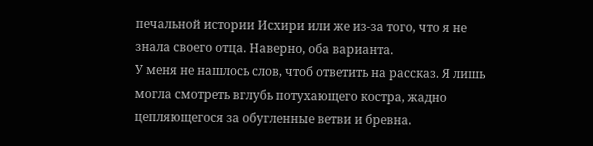печальной истории Исхири или же из-за того, что я не знала своего отца. Наверно, оба варианта.
У меня не нашлось слов, чтоб ответить на рассказ. Я лишь могла смотреть вглубь потухающего костра, жадно цепляющегося за обугленные ветви и бревна.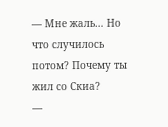— Мне жаль… Но что случилось потом? Почему ты жил со Скиа?
—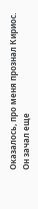Оказалось, про меня прознал Кириос. Он зачал еще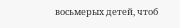восьмерых детей, чтоб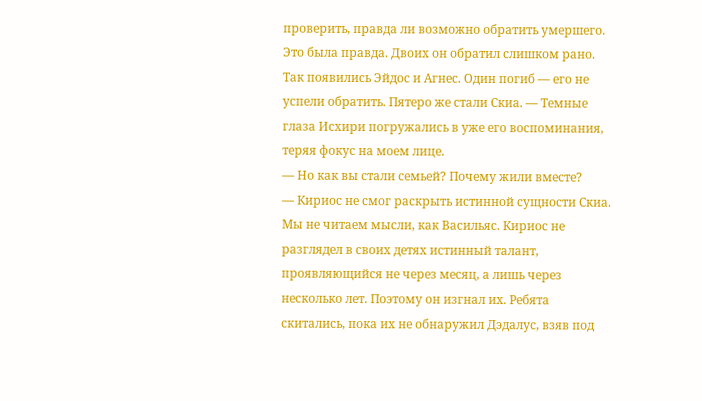проверить, правда ли возможно обратить умершего. Это была правда. Двоих он обратил слишком рано. Так появились Эйдос и Агнес. Один погиб — его не успели обратить. Пятеро же стали Скиа. — Темные глаза Исхири погружались в уже его воспоминания, теряя фокус на моем лице.
— Но как вы стали семьей? Почему жили вместе?
— Кириос не смог раскрыть истинной сущности Скиа. Мы не читаем мысли, как Васильяс. Кириос не разглядел в своих детях истинный талант, проявляющийся не через месяц, а лишь через несколько лет. Поэтому он изгнал их. Ребята скитались, пока их не обнаружил Дэдалус, взяв под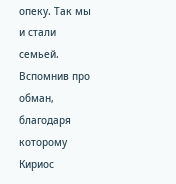опеку. Так мы и стали семьей.
Вспомнив про обман, благодаря которому Кириос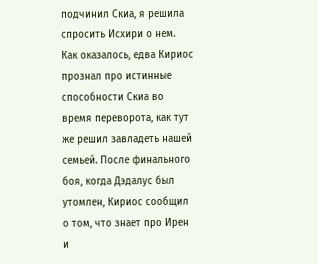подчинил Скиа, я решила спросить Исхири о нем. Как оказалось, едва Кириос прознал про истинные способности Скиа во время переворота, как тут же решил завладеть нашей семьей. После финального боя, когда Дэдалус был утомлен, Кириос сообщил о том, что знает про Ирен и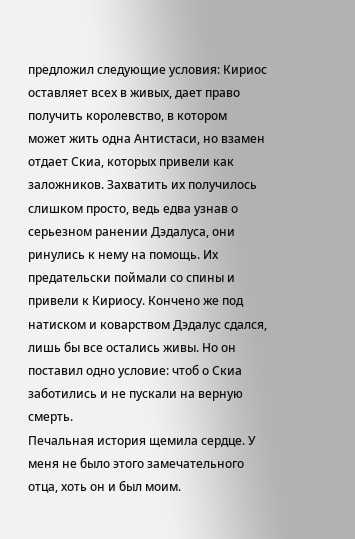предложил следующие условия: Кириос оставляет всех в живых, дает право получить королевство, в котором может жить одна Антистаси, но взамен отдает Скиа, которых привели как заложников. Захватить их получилось слишком просто, ведь едва узнав о серьезном ранении Дэдалуса, они ринулись к нему на помощь. Их предательски поймали со спины и привели к Кириосу. Кончено же под натиском и коварством Дэдалус сдался, лишь бы все остались живы. Но он поставил одно условие: чтоб о Скиа заботились и не пускали на верную смерть.
Печальная история щемила сердце. У меня не было этого замечательного отца, хоть он и был моим.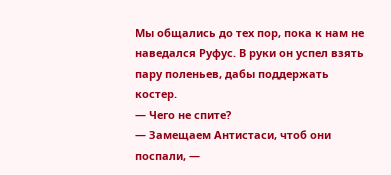Мы общались до тех пор, пока к нам не наведался Руфус. В руки он успел взять пару поленьев, дабы поддержать костер.
— Чего не спите?
— Замещаем Антистаси, чтоб они поспали, —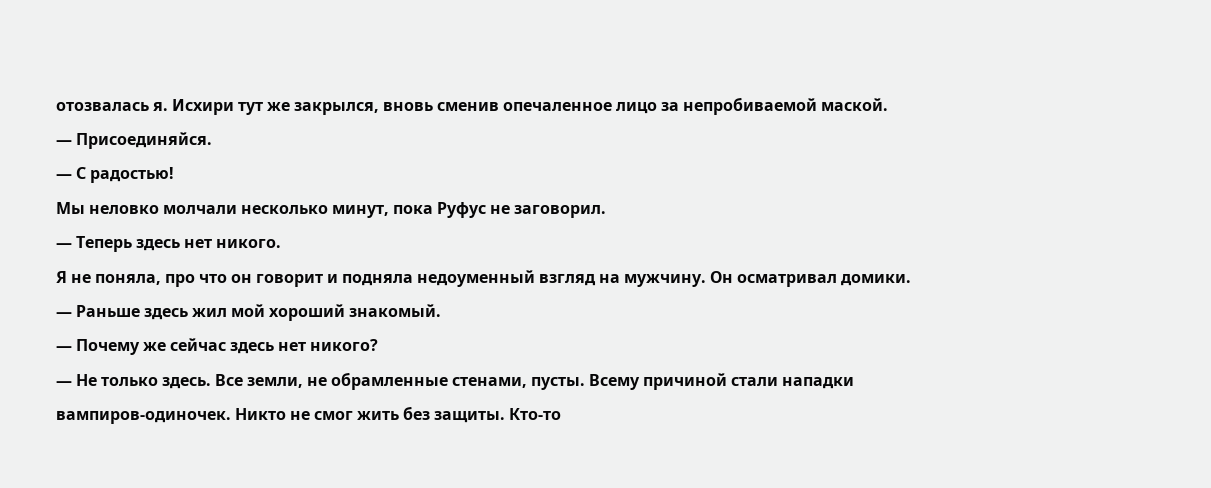отозвалась я. Исхири тут же закрылся, вновь сменив опечаленное лицо за непробиваемой маской.
— Присоединяйся.
— С радостью!
Мы неловко молчали несколько минут, пока Руфус не заговорил.
— Теперь здесь нет никого.
Я не поняла, про что он говорит и подняла недоуменный взгляд на мужчину. Он осматривал домики.
— Раньше здесь жил мой хороший знакомый.
— Почему же сейчас здесь нет никого?
— Не только здесь. Все земли, не обрамленные стенами, пусты. Всему причиной стали нападки вампиров-одиночек. Никто не смог жить без защиты. Кто-то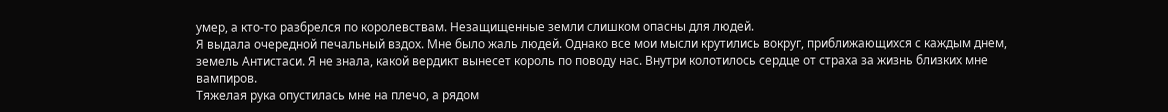умер, а кто-то разбрелся по королевствам. Незащищенные земли слишком опасны для людей.
Я выдала очередной печальный вздох. Мне было жаль людей. Однако все мои мысли крутились вокруг, приближающихся с каждым днем, земель Антистаси. Я не знала, какой вердикт вынесет король по поводу нас. Внутри колотилось сердце от страха за жизнь близких мне вампиров.
Тяжелая рука опустилась мне на плечо, а рядом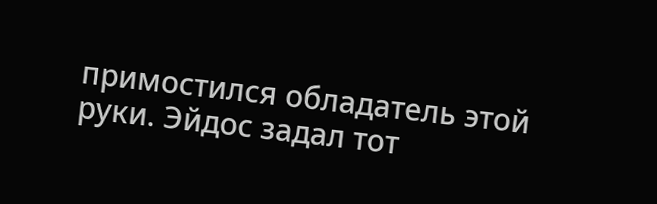примостился обладатель этой руки. Эйдос задал тот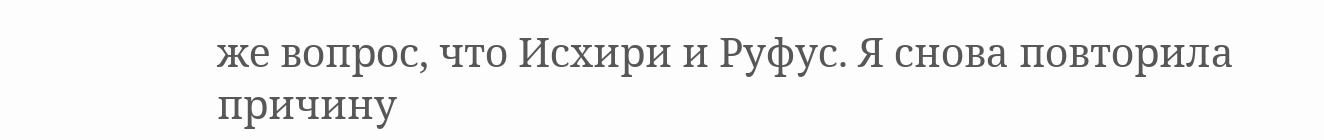же вопрос, что Исхири и Руфус. Я снова повторила причину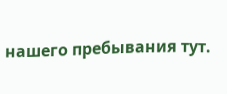нашего пребывания тут.